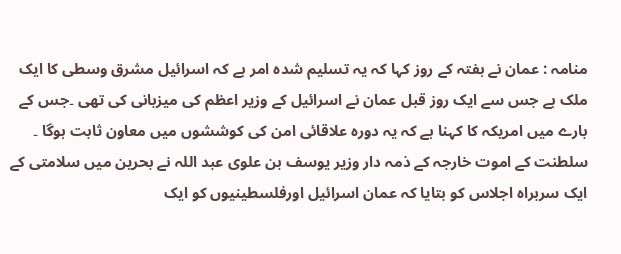منامہ : عمان نے ہفتہ کے روز کہا کہ یہ تسلیم شدہ امر ہے کہ اسرائیل مشرق وسطی کا ایک ملک ہے جس سے ایک روز قبل عمان نے اسرائیل کے وزیر اعظم کی میزبانی کی تھی ۔جس کے بارے میں امریکہ کا کہنا ہے کہ یہ دورہ علاقائی امن کی کوششوں میں معاون ثابت ہوگا ۔
سلطنت کے اموت خارجہ کے ذمہ دار وزیر یوسف بن علوی عبد اللہ نے بحرین میں سلامتی کے ایک سربراہ اجلاس کو بتایا کہ عمان اسرائیل اورفلسطینیوں کو ایک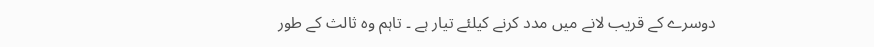دوسرے کے قریب لانے میں مدد کرنے کیلئے تیار ہے ۔ تاہم وہ ثالث کے طور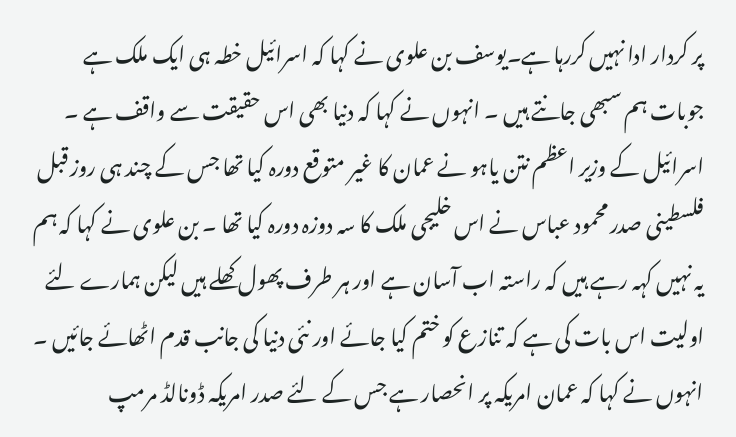پر کردار ادا نہیں کررہا ہے۔یوسف بن علوی نے کہا کہ اسرائیل خطہ ہی ایک ملک ہے جوبات ہم سبھی جانتے ہیں ۔ انہوں نے کہا کہ دنیا بھی اس حقیقت سے واقف ہے ۔ اسرائیل کے وزیر اعظم نتن یاہو نے عمان کا غیر متوقع دورہ کیا تھا جس کے چند ہی روز قبل فلسطینی صدر محمود عباس نے اس خلیجی ملک کا سہ دوزہ دورہ کیا تھا ۔ بن علوی نے کہا کہ ہم یہ نہیں کہہ رہے ہیں کہ راستہ اب آسان ہے اور ہر طرف پھول کھلے ہیں لیکن ہمارے لئے اولیت اس بات کی ہے کہ تنازع کو ختم کیا جائے اور نئی دنیا کی جانب قدم اٹھائے جائیں ۔
انہوں نے کہا کہ عمان امریکہ پر انحصار ہے جس کے لئے صدر امریکہ ڈونالڈ مرمپ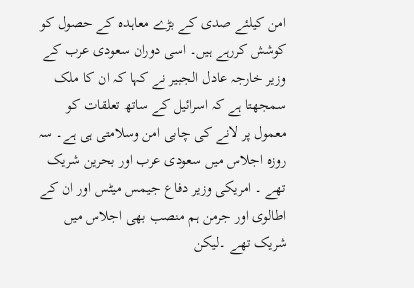امن کیلئے صدی کے بڑے معاہدہ کے حصول کو کوشش کررہے ہیں۔ اسی دوران سعودی عرب کے وزیر خارجہ عادل الجبیر نے کہا کہ ان کا ملک سمجھتا ہے کہ اسرائیل کے ساتھ تعلقات کو معمول پر لانے کی چابی امن وسلامتی ہی ہے۔ سہ روزہ اجلاس میں سعودی عرب اور بحرین شریک تھے ۔ امریکی وزیر دفاع جیمس میٹس اور ان کے اطالوی اور جرمن ہم منصب بھی اجلاس میں شریک تھے ۔لیکن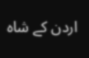اردن کے شاہ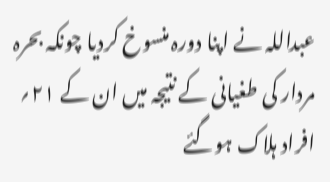عبداللہ نے اپنا دورہ منسوخ کردیا چونکہ بحرہ مردار کی طغیانی کے نتیجہ میں ان کے ۲۱؍ افراد ہلاک ہوگئے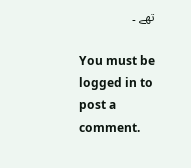تھے ۔

You must be logged in to post a comment.